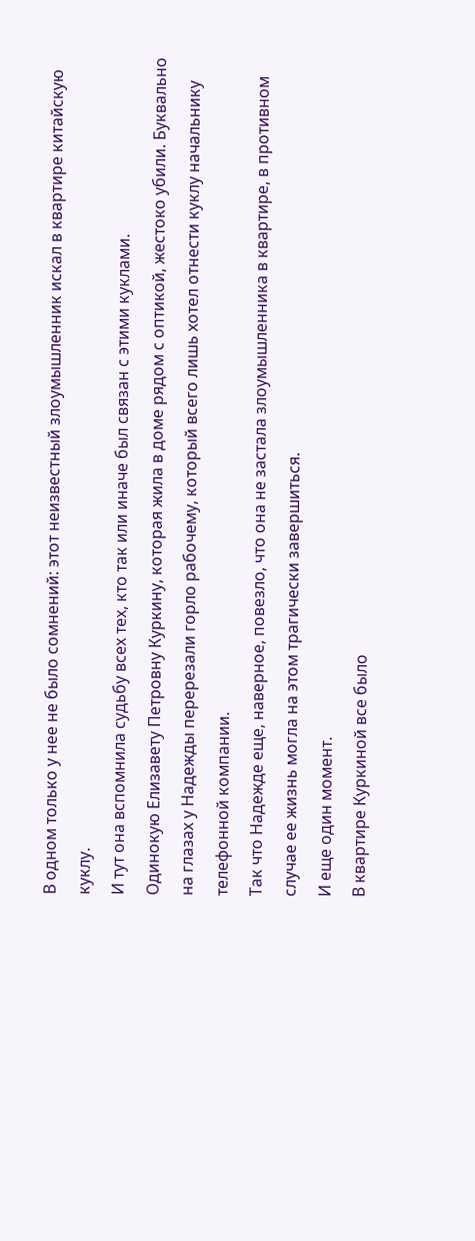В одном только у нее не было сомнений: этот неизвестный злоумышленник искал в квартире китайскую куклу.
И тут она вспомнила судьбу всех тех, кто так или иначе был связан с этими куклами.
Одинокую Елизавету Петровну Куркину, которая жила в доме рядом с оптикой, жестоко убили. Буквально на глазах у Надежды перерезали горло рабочему, который всего лишь хотел отнести куклу начальнику телефонной компании.
Так что Надежде еще, наверное, повезло, что она не застала злоумышленника в квартире, в противном случае ее жизнь могла на этом трагически завершиться.
И еще один момент.
В квартире Куркиной все было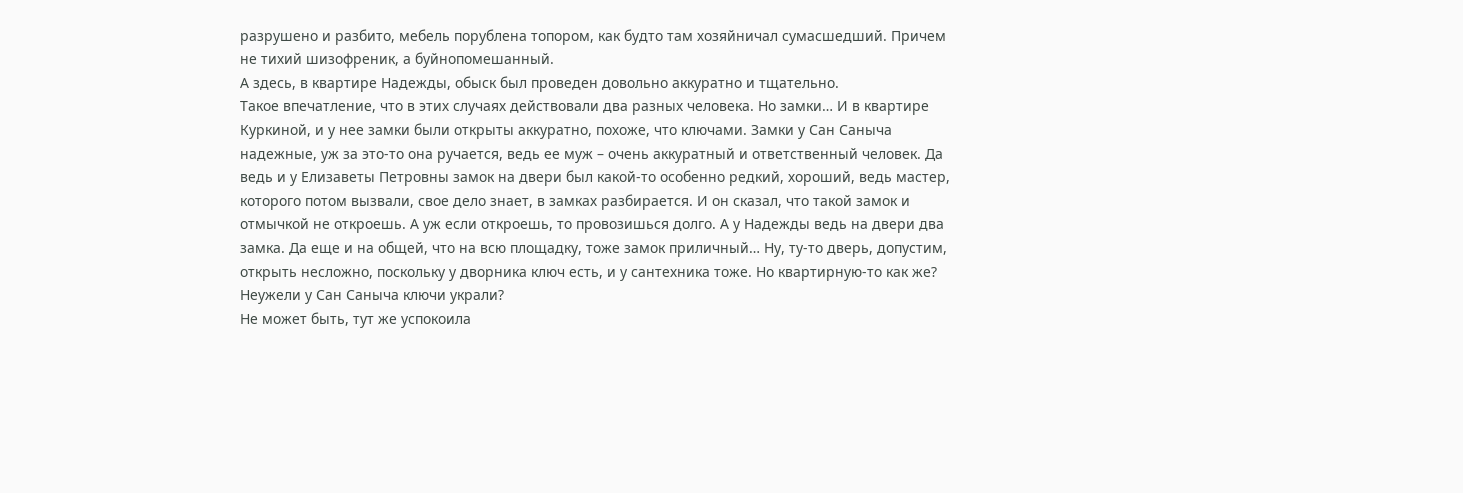разрушено и разбито, мебель порублена топором, как будто там хозяйничал сумасшедший. Причем не тихий шизофреник, а буйнопомешанный.
А здесь, в квартире Надежды, обыск был проведен довольно аккуратно и тщательно.
Такое впечатление, что в этих случаях действовали два разных человека. Но замки… И в квартире Куркиной, и у нее замки были открыты аккуратно, похоже, что ключами. Замки у Сан Саныча надежные, уж за это-то она ручается, ведь ее муж – очень аккуратный и ответственный человек. Да ведь и у Елизаветы Петровны замок на двери был какой-то особенно редкий, хороший, ведь мастер, которого потом вызвали, свое дело знает, в замках разбирается. И он сказал, что такой замок и отмычкой не откроешь. А уж если откроешь, то провозишься долго. А у Надежды ведь на двери два замка. Да еще и на общей, что на всю площадку, тоже замок приличный… Ну, ту-то дверь, допустим, открыть несложно, поскольку у дворника ключ есть, и у сантехника тоже. Но квартирную-то как же? Неужели у Сан Саныча ключи украли?
Не может быть, тут же успокоила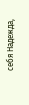себя Надежда,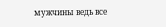мужчины ведь все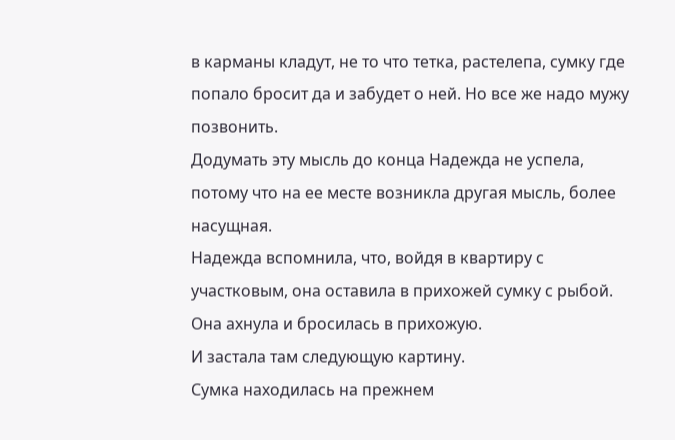в карманы кладут, не то что тетка, растелепа, сумку где попало бросит да и забудет о ней. Но все же надо мужу позвонить.
Додумать эту мысль до конца Надежда не успела, потому что на ее месте возникла другая мысль, более насущная.
Надежда вспомнила, что, войдя в квартиру с участковым, она оставила в прихожей сумку с рыбой.
Она ахнула и бросилась в прихожую.
И застала там следующую картину.
Сумка находилась на прежнем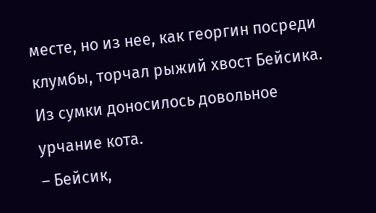месте, но из нее, как георгин посреди клумбы, торчал рыжий хвост Бейсика. Из сумки доносилось довольное урчание кота.
– Бейсик,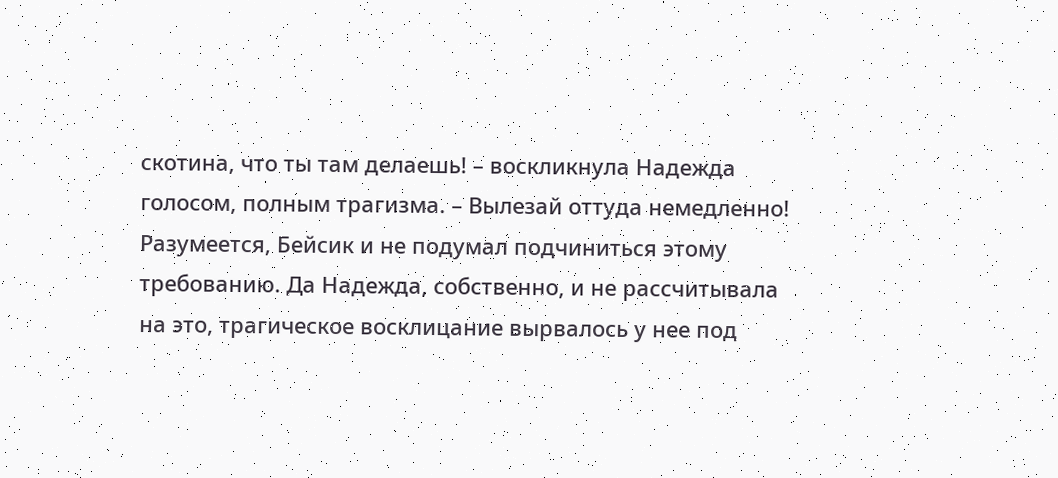скотина, что ты там делаешь! – воскликнула Надежда голосом, полным трагизма. – Вылезай оттуда немедленно!
Разумеется, Бейсик и не подумал подчиниться этому требованию. Да Надежда, собственно, и не рассчитывала на это, трагическое восклицание вырвалось у нее под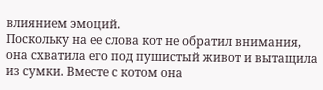влиянием эмоций.
Поскольку на ее слова кот не обратил внимания, она схватила его под пушистый живот и вытащила из сумки. Вместе с котом она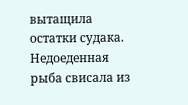вытащила остатки судака. Недоеденная рыба свисала из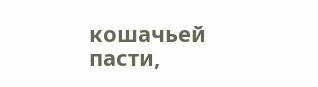кошачьей пасти,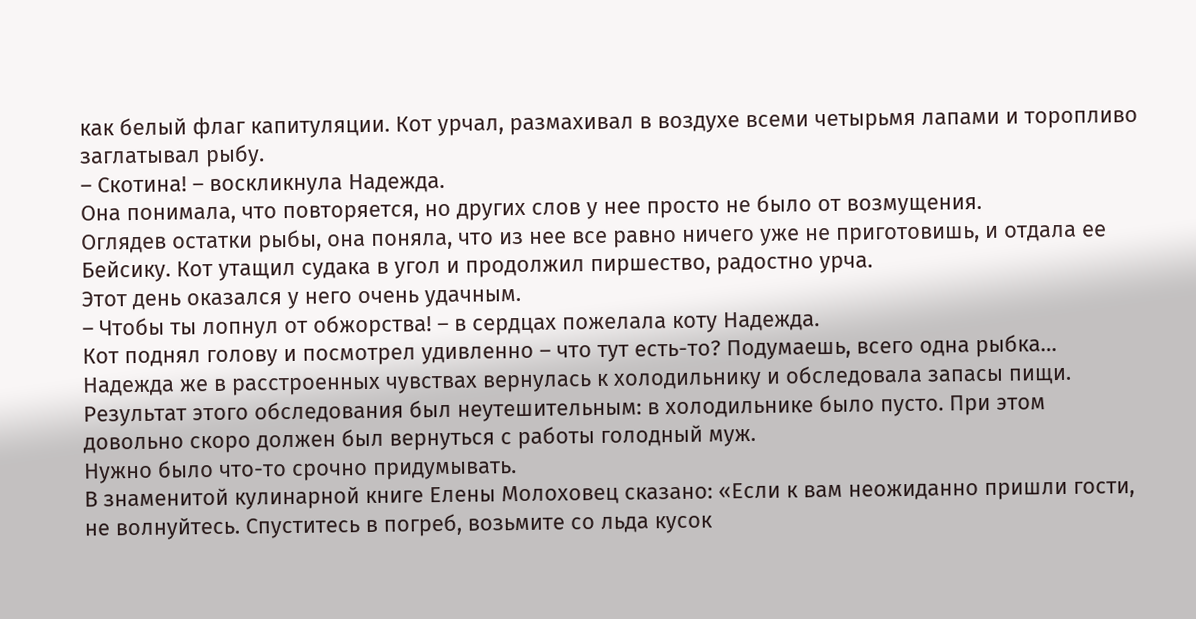как белый флаг капитуляции. Кот урчал, размахивал в воздухе всеми четырьмя лапами и торопливо заглатывал рыбу.
– Скотина! – воскликнула Надежда.
Она понимала, что повторяется, но других слов у нее просто не было от возмущения.
Оглядев остатки рыбы, она поняла, что из нее все равно ничего уже не приготовишь, и отдала ее Бейсику. Кот утащил судака в угол и продолжил пиршество, радостно урча.
Этот день оказался у него очень удачным.
– Чтобы ты лопнул от обжорства! – в сердцах пожелала коту Надежда.
Кот поднял голову и посмотрел удивленно – что тут есть-то? Подумаешь, всего одна рыбка…
Надежда же в расстроенных чувствах вернулась к холодильнику и обследовала запасы пищи.
Результат этого обследования был неутешительным: в холодильнике было пусто. При этом довольно скоро должен был вернуться с работы голодный муж.
Нужно было что-то срочно придумывать.
В знаменитой кулинарной книге Елены Молоховец сказано: «Если к вам неожиданно пришли гости, не волнуйтесь. Спуститесь в погреб, возьмите со льда кусок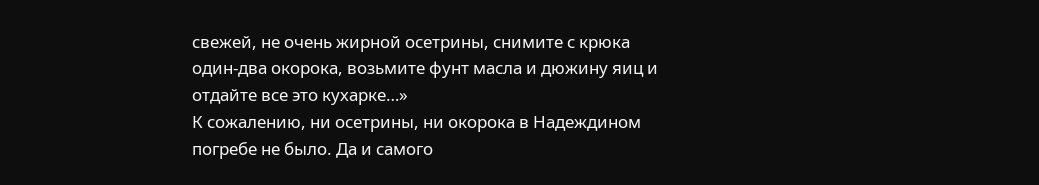свежей, не очень жирной осетрины, снимите с крюка один-два окорока, возьмите фунт масла и дюжину яиц и отдайте все это кухарке…»
К сожалению, ни осетрины, ни окорока в Надеждином погребе не было. Да и самого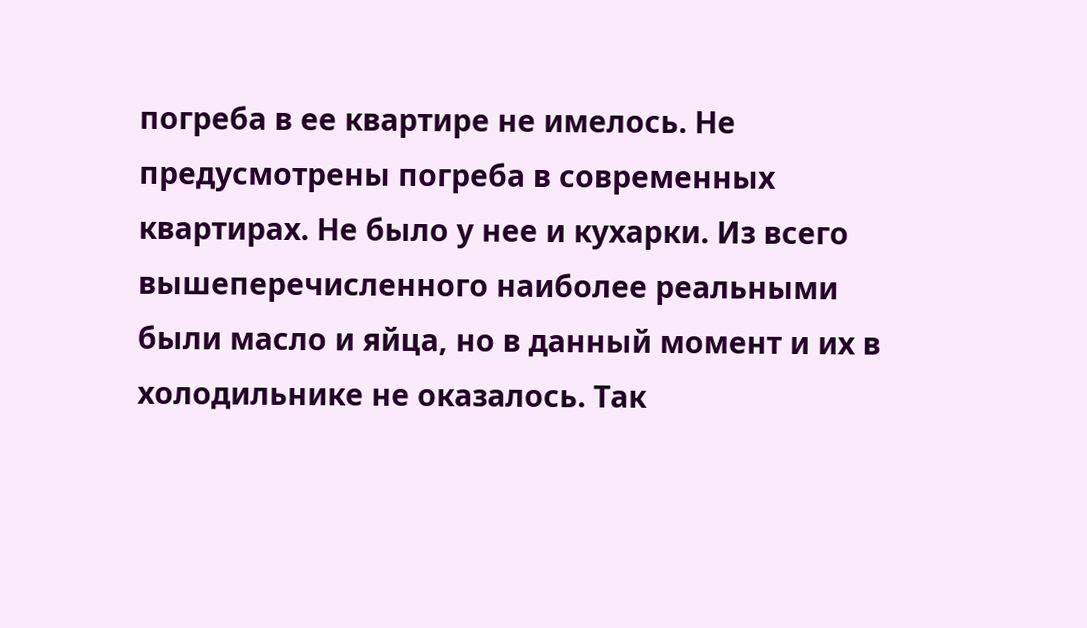погреба в ее квартире не имелось. Не предусмотрены погреба в современных квартирах. Не было у нее и кухарки. Из всего вышеперечисленного наиболее реальными были масло и яйца, но в данный момент и их в холодильнике не оказалось. Так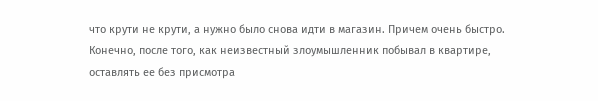что крути не крути, а нужно было снова идти в магазин. Причем очень быстро.
Конечно, после того, как неизвестный злоумышленник побывал в квартире, оставлять ее без присмотра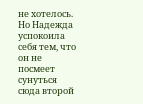не хотелось. Но Надежда успокоила себя тем, что он не посмеет сунуться сюда второй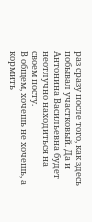раз сразу после того, как здесь побывал участковый. Да и Антонина Васильевна будет неотлучно находиться на своем посту.
В общем, хочешь не хочешь, а кормить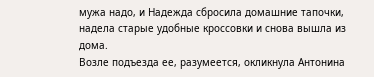мужа надо, и Надежда сбросила домашние тапочки, надела старые удобные кроссовки и снова вышла из дома.
Возле подъезда ее, разумеется, окликнула Антонина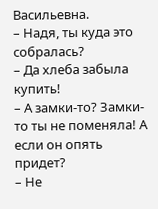Васильевна.
– Надя, ты куда это собралась?
– Да хлеба забыла купить!
– А замки-то? Замки-то ты не поменяла! А если он опять придет?
– Не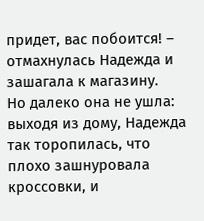придет, вас побоится! – отмахнулась Надежда и зашагала к магазину.
Но далеко она не ушла: выходя из дому, Надежда так торопилась, что плохо зашнуровала кроссовки, и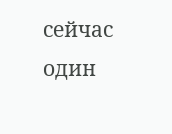сейчас один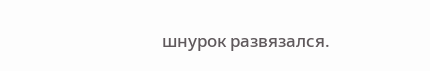шнурок развязался.